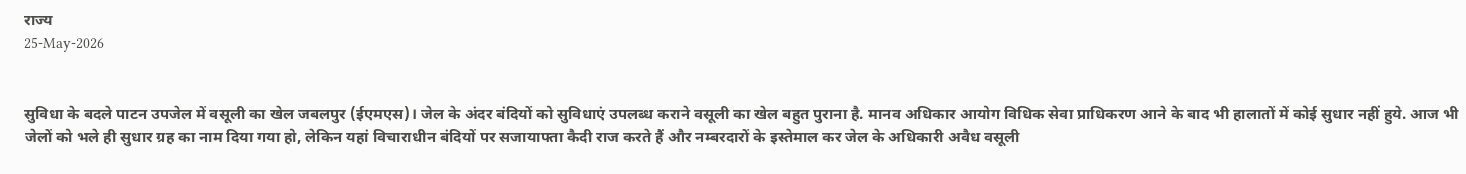राज्य
25-May-2026


सुविधा के बदले पाटन उपजेल में वसूली का खेल जबलपुर (ईएमएस)। जेल के अंदर बंदियों को सुविधाएं उपलब्ध कराने वसूली का खेल बहुत पुराना है. मानव अधिकार आयोग विधिक सेवा प्राधिकरण आने के बाद भी हालातों में कोई सुधार नहीं हुये. आज भी जेलों को भले ही सुधार ग्रह का नाम दिया गया हो, लेकिन यहां विचाराधीन बंदियों पर सजायाफ्ता कैदी राज करते हैं और नम्बरदारों के इस्तेमाल कर जेल के अधिकारी अवैध वसूली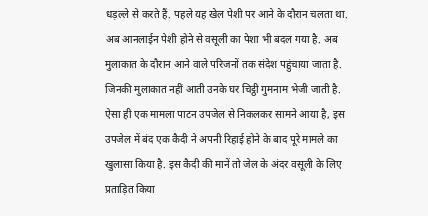धड़ल्ले से करते हैं. पहले यह खेल पेशी पर आने के दौरान चलता था. अब आनलाईन पेशी होने से वसूली का पेशा भी बदल गया है. अब मुलाकात के दौरान आने वाले परिजनों तक संदेश पहुंचाया जाता है. जिनकी मुलाकात नहीं आती उनके घर चिट्ठी गुमनाम भेजी जाती है. ऐसा ही एक मामला पाटन उपजेल से निकलकर सामने आया है, इस उपजेल में बंद एक कैदी ने अपनी रिहाई होने के बाद पूरे मामले का खुलासा किया है. इस कैदी की मानें तो जेल के अंदर वसूली के लिए प्रताड़ित किया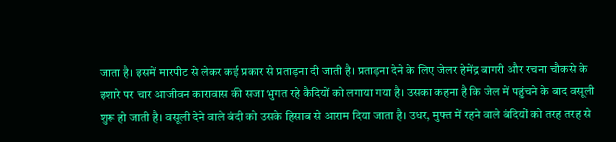जाता है। इसमें मारपीट से लेकर कई प्रकार से प्रताड़ना दी जाती है। प्रताड़ना देने के लिए जेलर हेमेंद्र बागरी और रचना चौकसे के इशारे पर चार आजीवन कारावास की सजा भुगत रहे कैदियों को लगाया गया है। उसका कहना है कि जेल में पहुंचने के बाद वसूली शुरू हो जाती है। वसूली देने वाले बंदी को उसके हिसाब से आराम दिया जाता है। उधर, मुफ्त में रहने वाले बंदियों को तरह तरह से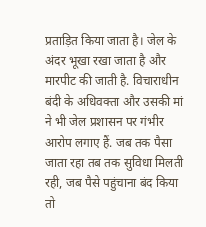प्रताड़ित किया जाता है। जेल के अंदर भूखा रखा जाता है और मारपीट की जाती है. विचाराधीन बंदी के अधिवक्ता और उसकी मां ने भी जेल प्रशासन पर गंभीर आरोप लगाए हैं. जब तक पैसा जाता रहा तब तक सुविधा मिलती रही, जब पैसे पहुंचाना बंद किया तो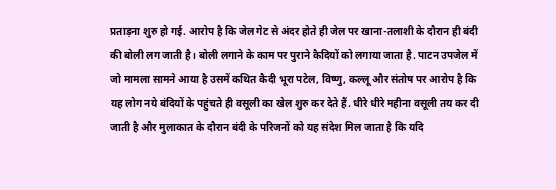प्रताड़ना शुरु हो गई. आरोप है कि जेल गेट से अंदर होते ही जेल पर खाना-तलाशी के दौरान ही बंदी की बोली लग जाती है। बोली लगाने के काम पर पुराने कैदियों को लगाया जाता है. पाटन उपजेल में जो मामला सामने आया है उसमें कथित कैदी भूरा पटेल, विष्णु, कल्लू और संतोष पर आरोप है कि यह लोग नये बंदियों के पहुंचते ही वसूली का खेल शुरु कर देते हैं. धीरे धीरे महीना वसूली तय कर दी जाती है और मुलाकात के दौरान बंदी के परिजनों को यह संदेश मिल जाता है कि यदि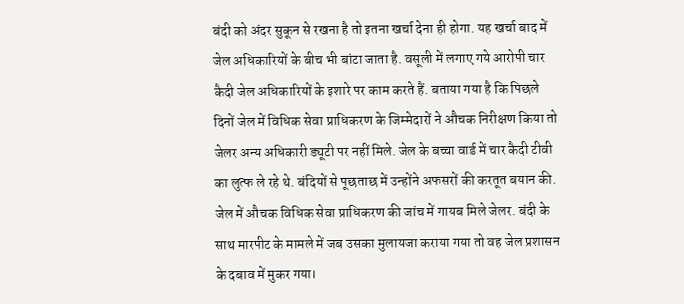बंदी को अंदर सुकून से रखना है तो इतना खर्चा देना ही होगा. यह खर्चा बाद में जेल अधिकारियों के बीच भी बांटा जाता है. वसूली में लगाए गये आरोपी चार कैदी जेल अधिकारियों के इशारे पर काम करते हैं. बताया गया है कि पिछले दिनों जेल में विधिक सेवा प्राधिकरण के जिम्मेदारों ने औचक निरीक्षण किया तो जेलर अन्य अधिकारी ड्यूटी पर नहीं मिले. जेल के बच्चा वार्ड में चार कैदी टीवी का लुत्फ ले रहे थे. बंदियों से पूछताछ में उन्होंने अफसरों की करतूत बयान की. जेल में औचक विधिक सेवा प्राधिकरण की जांच में गायब मिले जेलर. बंदी के साथ मारपीट के मामले में जब उसका मुलायजा कराया गया तो वह जेल प्रशासन के दबाव में मुकर गया।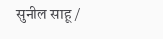सुनील साहू /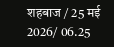शहबाज / 25 मई 2026/ 06.25